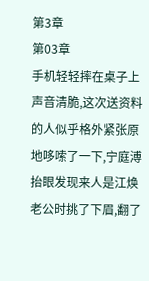第3章
第03章
手机轻轻摔在桌子上声音清脆,这次送资料的人似乎格外紧张原地哆嗦了一下,宁庭溥抬眼发现来人是江焕老公时挑了下眉,翻了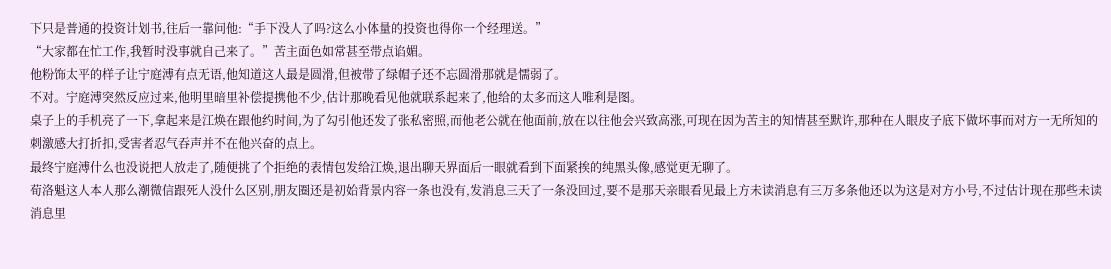下只是普通的投资计划书,往后一靠问他:“手下没人了吗?这么小体量的投资也得你一个经理送。”
“大家都在忙工作,我暂时没事就自己来了。”苦主面色如常甚至带点谄媚。
他粉饰太平的样子让宁庭溥有点无语,他知道这人最是圆滑,但被带了绿帽子还不忘圆滑那就是懦弱了。
不对。宁庭溥突然反应过来,他明里暗里补偿提携他不少,估计那晚看见他就联系起来了,他给的太多而这人唯利是图。
桌子上的手机亮了一下,拿起来是江焕在跟他约时间,为了勾引他还发了张私密照,而他老公就在他面前,放在以往他会兴致高涨,可现在因为苦主的知情甚至默许,那种在人眼皮子底下做坏事而对方一无所知的刺激感大打折扣,受害者忍气吞声并不在他兴奋的点上。
最终宁庭溥什么也没说把人放走了,随便挑了个拒绝的表情包发给江焕,退出聊天界面后一眼就看到下面紧挨的纯黑头像,感觉更无聊了。
荀洛魁这人本人那么潮微信跟死人没什么区别,朋友圈还是初始背景内容一条也没有,发消息三天了一条没回过,要不是那天亲眼看见最上方未读消息有三万多条他还以为这是对方小号,不过估计现在那些未读消息里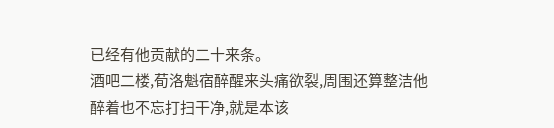已经有他贡献的二十来条。
酒吧二楼,荀洛魁宿醉醒来头痛欲裂,周围还算整洁他醉着也不忘打扫干净,就是本该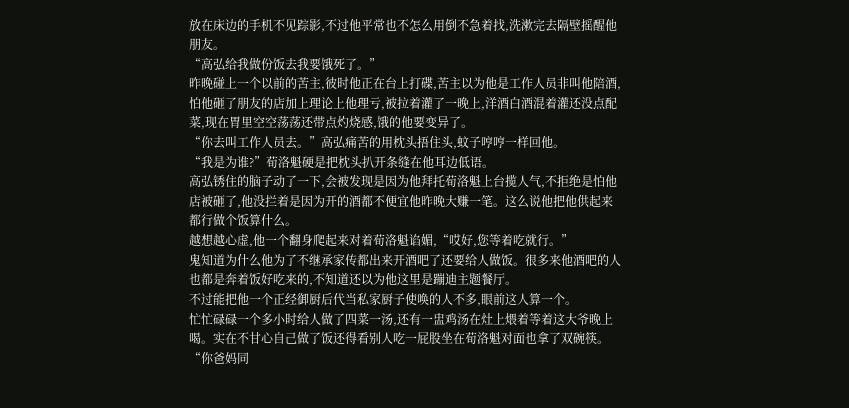放在床边的手机不见踪影,不过他平常也不怎么用倒不急着找,洗漱完去隔壁摇醒他朋友。
“高弘给我做份饭去我要饿死了。”
昨晚碰上一个以前的苦主,彼时他正在台上打碟,苦主以为他是工作人员非叫他陪酒,怕他砸了朋友的店加上理论上他理亏,被拉着灌了一晚上,洋酒白酒混着灌还没点配菜,现在胃里空空荡荡还带点灼烧感,饿的他要变异了。
“你去叫工作人员去。”高弘痛苦的用枕头捂住头,蚊子哼哼一样回他。
“我是为谁?”荀洛魁硬是把枕头扒开条缝在他耳边低语。
高弘锈住的脑子动了一下,会被发现是因为他拜托荀洛魁上台揽人气,不拒绝是怕他店被砸了,他没拦着是因为开的酒都不便宜他昨晚大赚一笔。这么说他把他供起来都行做个饭算什么。
越想越心虚,他一个翻身爬起来对着荀洛魁谄媚,“哎好,您等着吃就行。”
鬼知道为什么他为了不继承家传都出来开酒吧了还要给人做饭。很多来他酒吧的人也都是奔着饭好吃来的,不知道还以为他这里是蹦迪主题餐厅。
不过能把他一个正经御厨后代当私家厨子使唤的人不多,眼前这人算一个。
忙忙碌碌一个多小时给人做了四菜一汤,还有一盅鸡汤在灶上煨着等着这大爷晚上喝。实在不甘心自己做了饭还得看别人吃一屁股坐在荀洛魁对面也拿了双碗筷。
“你爸妈同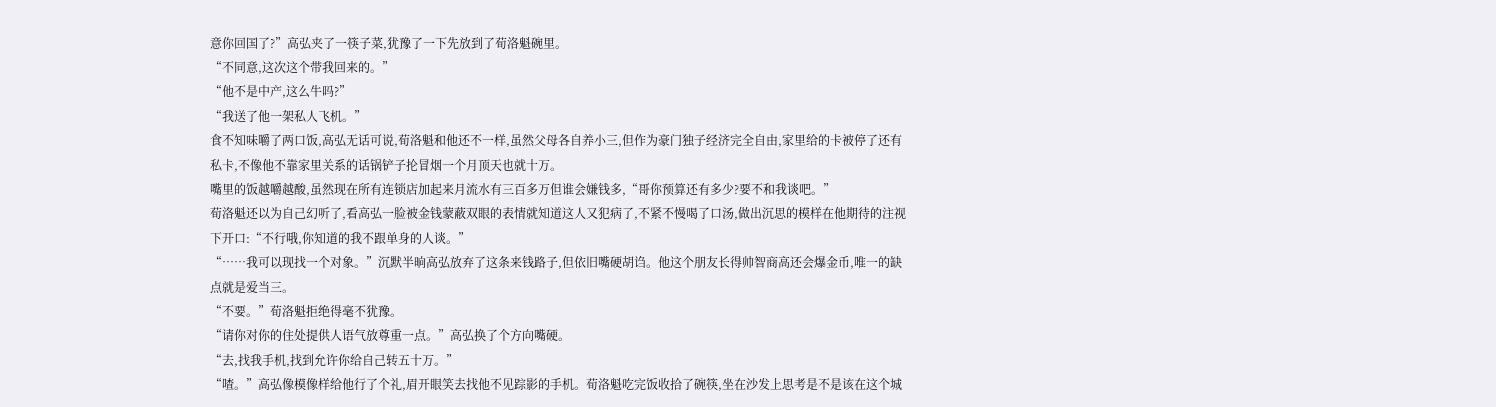意你回国了?”高弘夹了一筷子菜,犹豫了一下先放到了荀洛魁碗里。
“不同意,这次这个带我回来的。”
“他不是中产,这么牛吗?”
“我送了他一架私人飞机。”
食不知味嚼了两口饭,高弘无话可说,荀洛魁和他还不一样,虽然父母各自养小三,但作为豪门独子经济完全自由,家里给的卡被停了还有私卡,不像他不靠家里关系的话锅铲子抡冒烟一个月顶天也就十万。
嘴里的饭越嚼越酸,虽然现在所有连锁店加起来月流水有三百多万但谁会嫌钱多,“哥你预算还有多少?要不和我谈吧。”
荀洛魁还以为自己幻听了,看高弘一脸被金钱蒙蔽双眼的表情就知道这人又犯病了,不紧不慢喝了口汤,做出沉思的模样在他期待的注视下开口:“不行哦,你知道的我不跟单身的人谈。”
“……我可以现找一个对象。”沉默半晌高弘放弃了这条来钱路子,但依旧嘴硬胡诌。他这个朋友长得帅智商高还会爆金币,唯一的缺点就是爱当三。
“不要。”荀洛魁拒绝得毫不犹豫。
“请你对你的住处提供人语气放尊重一点。”高弘换了个方向嘴硬。
“去,找我手机,找到允许你给自己转五十万。”
“喳。”高弘像模像样给他行了个礼,眉开眼笑去找他不见踪影的手机。荀洛魁吃完饭收拾了碗筷,坐在沙发上思考是不是该在这个城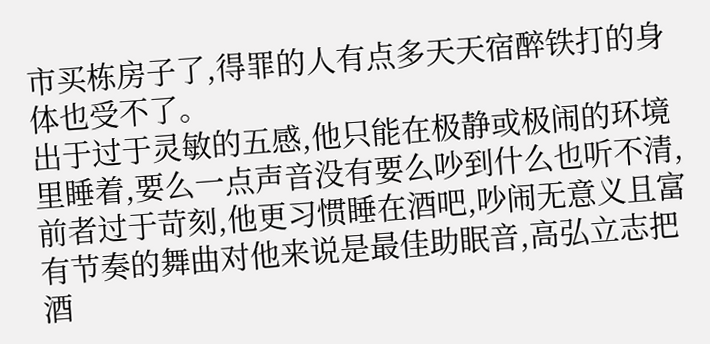市买栋房子了,得罪的人有点多天天宿醉铁打的身体也受不了。
出于过于灵敏的五感,他只能在极静或极闹的环境里睡着,要么一点声音没有要么吵到什么也听不清,前者过于苛刻,他更习惯睡在酒吧,吵闹无意义且富有节奏的舞曲对他来说是最佳助眠音,高弘立志把酒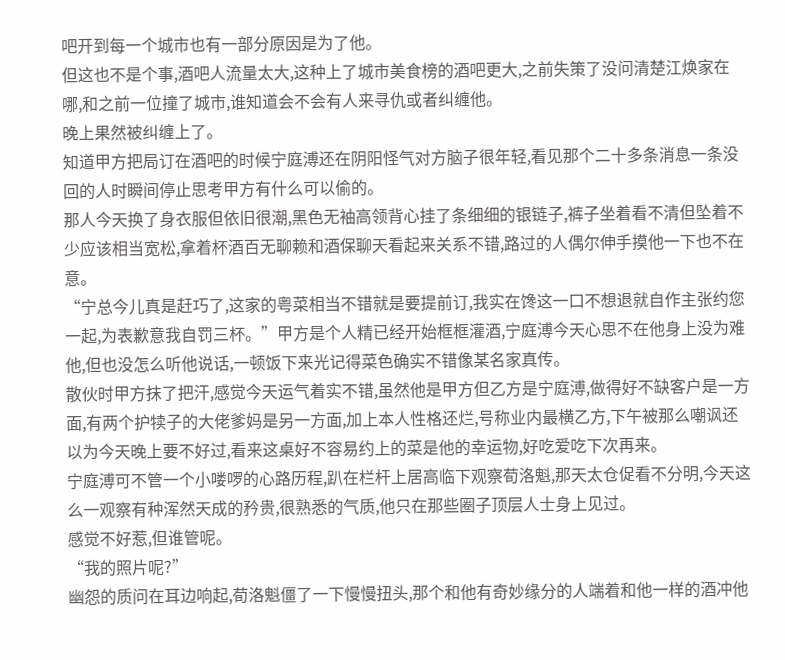吧开到每一个城市也有一部分原因是为了他。
但这也不是个事,酒吧人流量太大,这种上了城市美食榜的酒吧更大,之前失策了没问清楚江焕家在哪,和之前一位撞了城市,谁知道会不会有人来寻仇或者纠缠他。
晚上果然被纠缠上了。
知道甲方把局订在酒吧的时候宁庭溥还在阴阳怪气对方脑子很年轻,看见那个二十多条消息一条没回的人时瞬间停止思考甲方有什么可以偷的。
那人今天换了身衣服但依旧很潮,黑色无袖高领背心挂了条细细的银链子,裤子坐着看不清但坠着不少应该相当宽松,拿着杯酒百无聊赖和酒保聊天看起来关系不错,路过的人偶尔伸手摸他一下也不在意。
“宁总今儿真是赶巧了,这家的粤菜相当不错就是要提前订,我实在馋这一口不想退就自作主张约您一起,为表歉意我自罚三杯。”甲方是个人精已经开始框框灌酒,宁庭溥今天心思不在他身上没为难他,但也没怎么听他说话,一顿饭下来光记得菜色确实不错像某名家真传。
散伙时甲方抹了把汗,感觉今天运气着实不错,虽然他是甲方但乙方是宁庭溥,做得好不缺客户是一方面,有两个护犊子的大佬爹妈是另一方面,加上本人性格还烂,号称业内最横乙方,下午被那么嘲讽还以为今天晚上要不好过,看来这桌好不容易约上的菜是他的幸运物,好吃爱吃下次再来。
宁庭溥可不管一个小喽啰的心路历程,趴在栏杆上居高临下观察荀洛魁,那天太仓促看不分明,今天这么一观察有种浑然天成的矜贵,很熟悉的气质,他只在那些圈子顶层人士身上见过。
感觉不好惹,但谁管呢。
“我的照片呢?”
幽怨的质问在耳边响起,荀洛魁僵了一下慢慢扭头,那个和他有奇妙缘分的人端着和他一样的酒冲他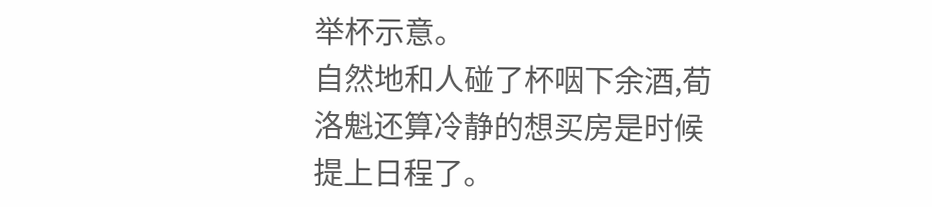举杯示意。
自然地和人碰了杯咽下余酒,荀洛魁还算冷静的想买房是时候提上日程了。